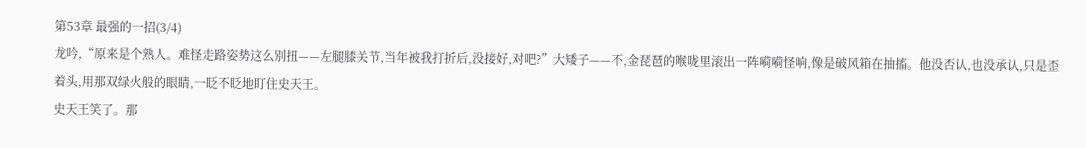第53章 最强的一招(3/4)
龙吟,“原来是个熟人。难怪走路姿势这么别扭——左腿膝关节,当年被我打折后,没接好,对吧?”大矮子——不,金琵琶的喉咙里滚出一阵嗬嗬怪响,像是破风箱在抽搐。他没否认,也没承认,只是歪着头,用那双绿火般的眼睛,一眨不眨地盯住史天王。
史天王笑了。那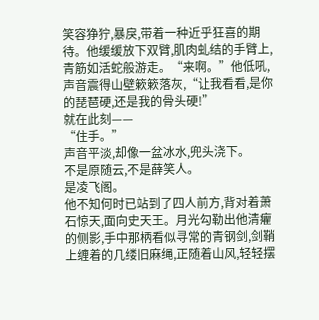笑容狰狞,暴戾,带着一种近乎狂喜的期待。他缓缓放下双臂,肌肉虬结的手臂上,青筋如活蛇般游走。“来啊。”他低吼,声音震得山壁簌簌落灰,“让我看看,是你的琵琶硬,还是我的骨头硬!”
就在此刻——
“住手。”
声音平淡,却像一盆冰水,兜头浇下。
不是原随云,不是薛笑人。
是凌飞阁。
他不知何时已站到了四人前方,背对着萧石惊天,面向史天王。月光勾勒出他清癯的侧影,手中那柄看似寻常的青钢剑,剑鞘上缠着的几缕旧麻绳,正随着山风,轻轻摆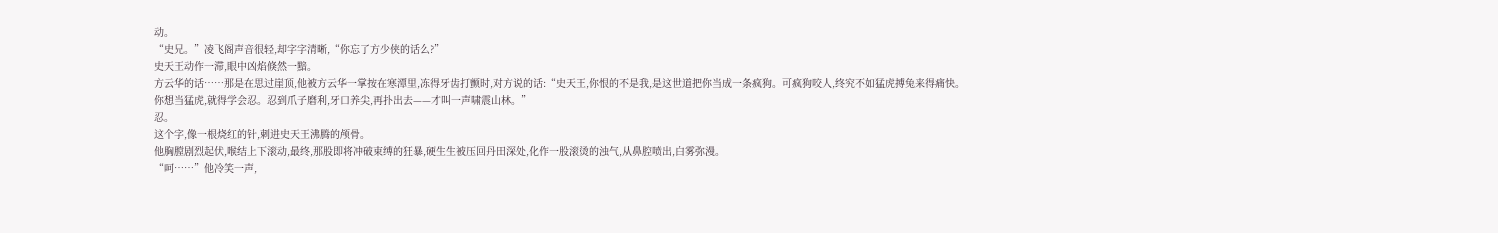动。
“史兄。”凌飞阁声音很轻,却字字清晰,“你忘了方少侠的话么?”
史天王动作一滞,眼中凶焰倏然一黯。
方云华的话……那是在思过崖顶,他被方云华一掌按在寒潭里,冻得牙齿打颤时,对方说的话:“史天王,你恨的不是我,是这世道把你当成一条疯狗。可疯狗咬人,终究不如猛虎搏兔来得痛快。你想当猛虎,就得学会忍。忍到爪子磨利,牙口养尖,再扑出去——才叫一声啸震山林。”
忍。
这个字,像一根烧红的针,刺进史天王沸腾的颅骨。
他胸膛剧烈起伏,喉结上下滚动,最终,那股即将冲破束缚的狂暴,硬生生被压回丹田深处,化作一股滚烫的浊气,从鼻腔喷出,白雾弥漫。
“呵……”他冷笑一声,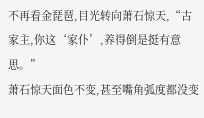不再看金琵琶,目光转向萧石惊天,“古家主,你这‘家仆’,养得倒是挺有意思。”
萧石惊天面色不变,甚至嘴角弧度都没变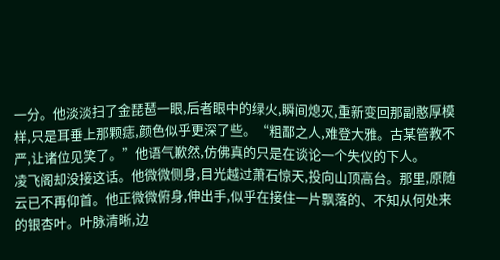一分。他淡淡扫了金琵琶一眼,后者眼中的绿火,瞬间熄灭,重新变回那副憨厚模样,只是耳垂上那颗痣,颜色似乎更深了些。“粗鄙之人,难登大雅。古某管教不严,让诸位见笑了。”他语气歉然,仿佛真的只是在谈论一个失仪的下人。
凌飞阁却没接这话。他微微侧身,目光越过萧石惊天,投向山顶高台。那里,原随云已不再仰首。他正微微俯身,伸出手,似乎在接住一片飘落的、不知从何处来的银杏叶。叶脉清晰,边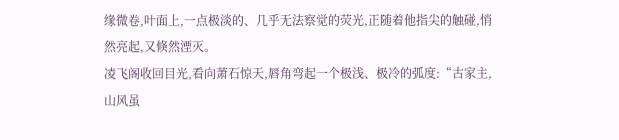缘微卷,叶面上,一点极淡的、几乎无法察觉的荧光,正随着他指尖的触碰,悄然亮起,又倏然湮灭。
凌飞阁收回目光,看向萧石惊天,唇角弯起一个极浅、极冷的弧度:“古家主,山风虽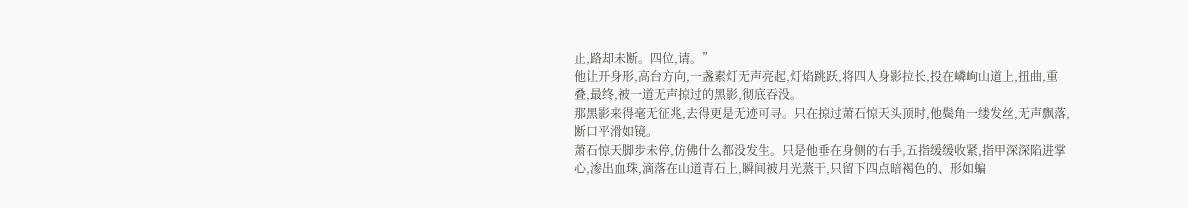止,路却未断。四位,请。”
他让开身形,高台方向,一盏素灯无声亮起,灯焰跳跃,将四人身影拉长,投在嶙峋山道上,扭曲,重叠,最终,被一道无声掠过的黑影,彻底吞没。
那黑影来得毫无征兆,去得更是无迹可寻。只在掠过萧石惊天头顶时,他鬓角一缕发丝,无声飘落,断口平滑如镜。
萧石惊天脚步未停,仿佛什么都没发生。只是他垂在身侧的右手,五指缓缓收紧,指甲深深陷进掌心,渗出血珠,滴落在山道青石上,瞬间被月光蒸干,只留下四点暗褐色的、形如蝙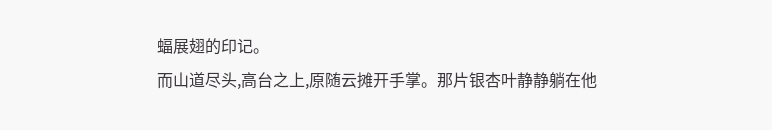蝠展翅的印记。
而山道尽头,高台之上,原随云摊开手掌。那片银杏叶静静躺在他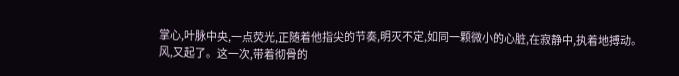掌心,叶脉中央,一点荧光,正随着他指尖的节奏,明灭不定,如同一颗微小的心脏,在寂静中,执着地搏动。
风,又起了。这一次,带着彻骨的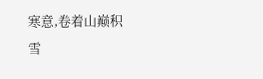寒意,卷着山巅积雪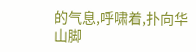的气息,呼啸着,扑向华山脚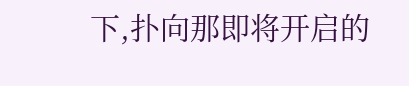下,扑向那即将开启的